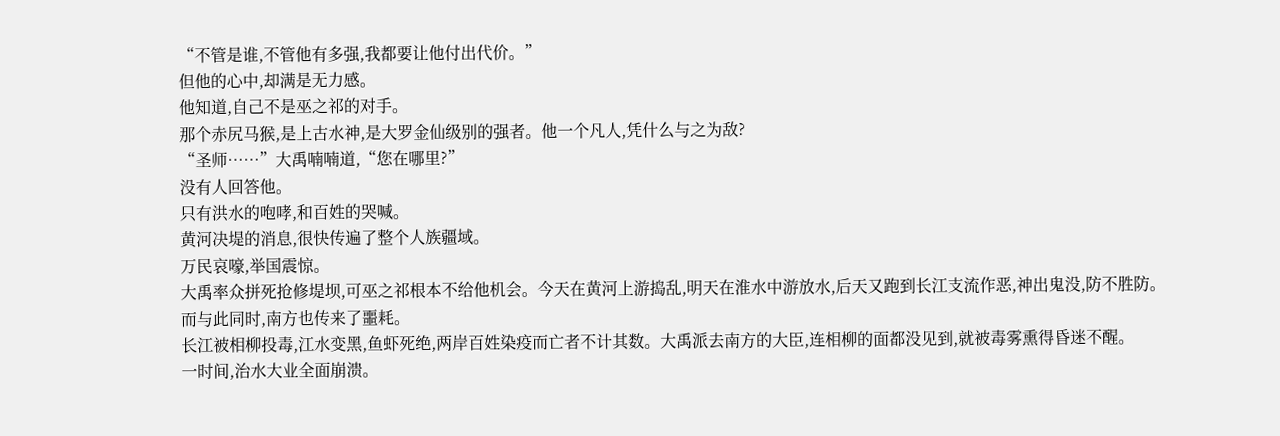“不管是谁,不管他有多强,我都要让他付出代价。”
但他的心中,却满是无力感。
他知道,自己不是巫之祁的对手。
那个赤尻马猴,是上古水神,是大罗金仙级别的强者。他一个凡人,凭什么与之为敌?
“圣师……”大禹喃喃道,“您在哪里?”
没有人回答他。
只有洪水的咆哮,和百姓的哭喊。
黄河决堤的消息,很快传遍了整个人族疆域。
万民哀嚎,举国震惊。
大禹率众拼死抢修堤坝,可巫之祁根本不给他机会。今天在黄河上游捣乱,明天在淮水中游放水,后天又跑到长江支流作恶,神出鬼没,防不胜防。
而与此同时,南方也传来了噩耗。
长江被相柳投毒,江水变黑,鱼虾死绝,两岸百姓染疫而亡者不计其数。大禹派去南方的大臣,连相柳的面都没见到,就被毒雾熏得昏迷不醒。
一时间,治水大业全面崩溃。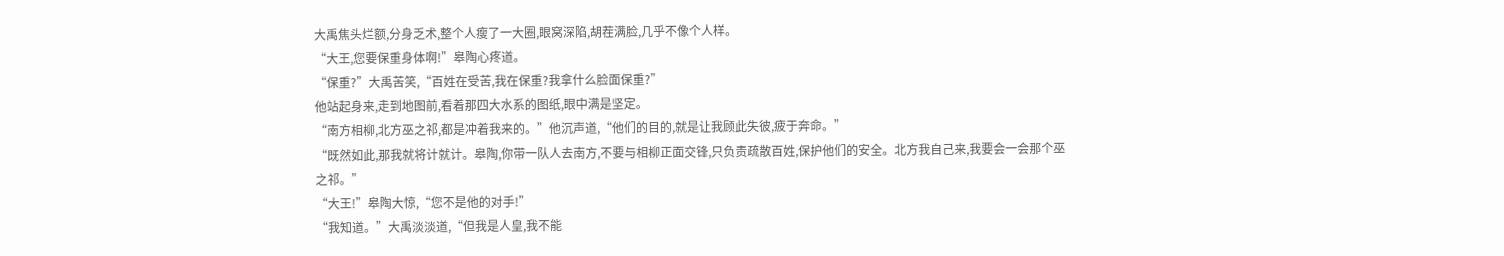大禹焦头烂额,分身乏术,整个人瘦了一大圈,眼窝深陷,胡茬满脸,几乎不像个人样。
“大王,您要保重身体啊!”皋陶心疼道。
“保重?”大禹苦笑,“百姓在受苦,我在保重?我拿什么脸面保重?”
他站起身来,走到地图前,看着那四大水系的图纸,眼中满是坚定。
“南方相柳,北方巫之祁,都是冲着我来的。”他沉声道,“他们的目的,就是让我顾此失彼,疲于奔命。”
“既然如此,那我就将计就计。皋陶,你带一队人去南方,不要与相柳正面交锋,只负责疏散百姓,保护他们的安全。北方我自己来,我要会一会那个巫之祁。”
“大王!”皋陶大惊,“您不是他的对手!”
“我知道。”大禹淡淡道,“但我是人皇,我不能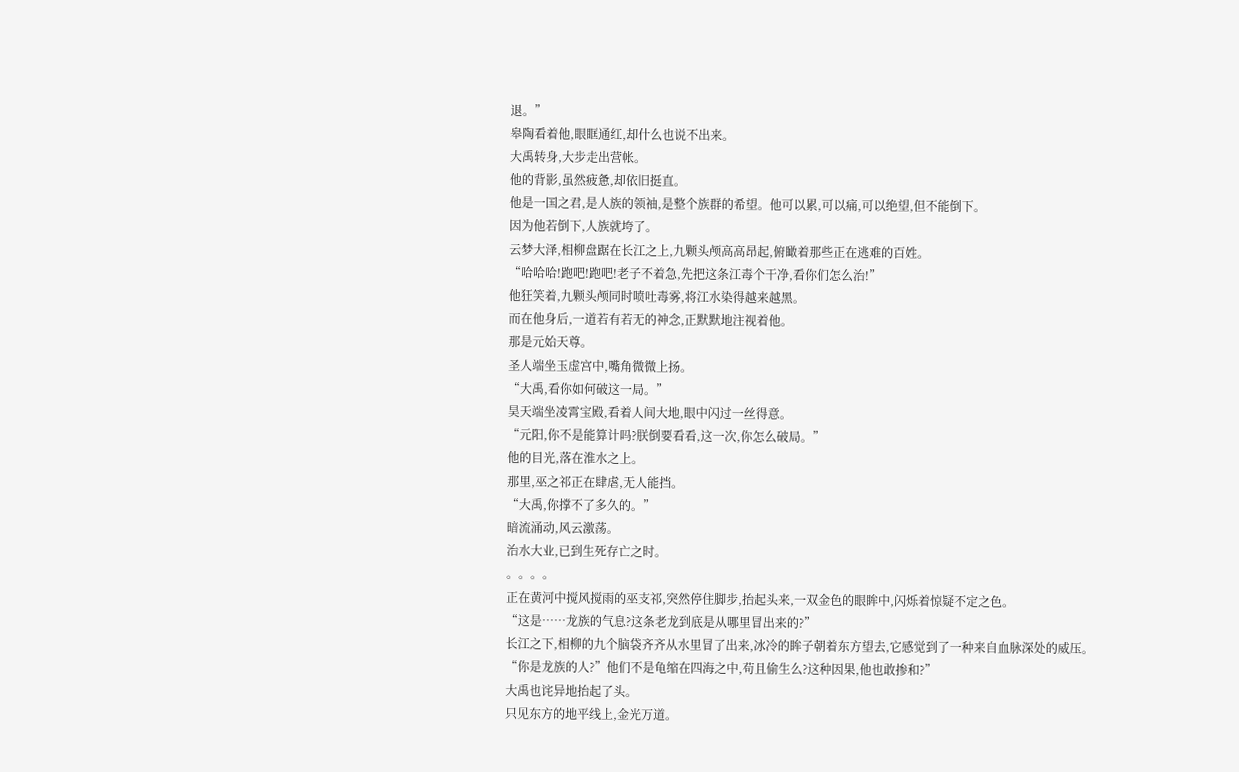退。”
皋陶看着他,眼眶通红,却什么也说不出来。
大禹转身,大步走出营帐。
他的背影,虽然疲惫,却依旧挺直。
他是一国之君,是人族的领袖,是整个族群的希望。他可以累,可以痛,可以绝望,但不能倒下。
因为他若倒下,人族就垮了。
云梦大泽,相柳盘踞在长江之上,九颗头颅高高昂起,俯瞰着那些正在逃难的百姓。
“哈哈哈!跑吧!跑吧!老子不着急,先把这条江毒个干净,看你们怎么治!”
他狂笑着,九颗头颅同时喷吐毒雾,将江水染得越来越黑。
而在他身后,一道若有若无的神念,正默默地注视着他。
那是元始天尊。
圣人端坐玉虚宫中,嘴角微微上扬。
“大禹,看你如何破这一局。”
昊天端坐凌霄宝殿,看着人间大地,眼中闪过一丝得意。
“元阳,你不是能算计吗?朕倒要看看,这一次,你怎么破局。”
他的目光,落在淮水之上。
那里,巫之祁正在肆虐,无人能挡。
“大禹,你撑不了多久的。”
暗流涌动,风云激荡。
治水大业,已到生死存亡之时。
。。。。
正在黄河中搅风搅雨的巫支祁,突然停住脚步,抬起头来,一双金色的眼眸中,闪烁着惊疑不定之色。
“这是……龙族的气息?这条老龙到底是从哪里冒出来的?”
长江之下,相柳的九个脑袋齐齐从水里冒了出来,冰冷的眸子朝着东方望去,它感觉到了一种来自血脉深处的威压。
“你是龙族的人?”他们不是龟缩在四海之中,苟且偷生么?这种因果,他也敢掺和?”
大禹也诧异地抬起了头。
只见东方的地平线上,金光万道。